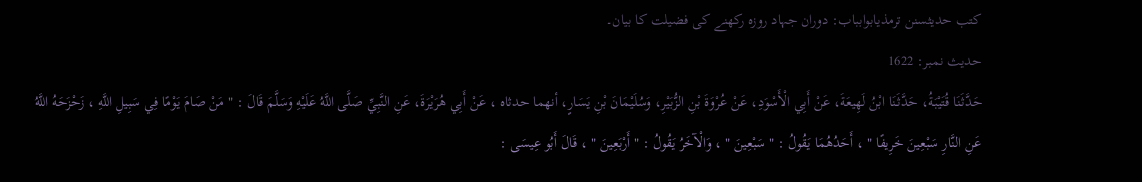کتب حدیثسنن ترمذيابوابباب: دوران جہاد روزہ رکھنے کی فضیلت کا بیان۔
حدیث نمبر: 1622
حَدَّثَنَا قُتَيْبَةُ، حَدَّثَنَا ابْنُ لَهِيعَةَ، عَنْ أَبِي الْأَسْوَدِ، عَنْ عُرْوَةَ بْنِ الزُّبَيْرِ، وَسُلَيْمَانَ بْنِ يَسَارٍ، أنهما حدثاه ، عَنْ أَبِي هُرَيْرَةَ، عَنِ النَّبِيِّ صَلَّى اللَّهُ عَلَيْهِ وَسَلَّمَ قَالَ : " مَنْ صَامَ يَوْمًا فِي سَبِيلِ اللَّهِ ، زَحْزَحَهُ اللَّهُ عَنِ النَّارِ سَبْعِينَ خَرِيفًا " ، أَحَدُهُمَا يَقُولُ : " سَبْعِينَ " ، وَالْآخَرُ يَقُولُ : " أَرْبَعِينَ " ، قَالَ أَبُو عِيسَى :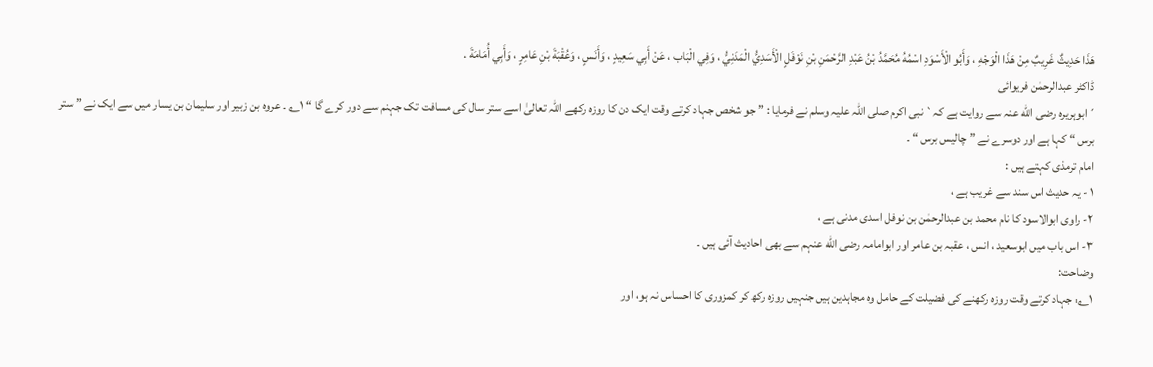هَذَا حَدِيثٌ غَرِيبٌ مِنْ هَذَا الْوَجْهِ ، وَأَبُو الْأَسْوَدِ اسْمُهُ مُحَمَّدُ بْنُ عَبْدِ الرَّحْمَنِ بْنِ نَوْفَلٍ الْأَسَدِيُّ الْمَدَنِيُّ ، وَفِي الْبَاب ، عَنْ أَبِي سَعِيدٍ ، وَأَنَسٍ ، وَعُقْبَةَ بْنِ عَامِرٍ ، وَأَبِي أُمَامَةَ .
ڈاکٹر عبدالرحمٰن فریوائی
´ابوہریرہ رضی الله عنہ سے روایت ہے کہ` نبی اکرم صلی اللہ علیہ وسلم نے فرمایا : ” جو شخص جہاد کرتے وقت ایک دن کا روزہ رکھے اللہ تعالیٰ اسے ستر سال کی مسافت تک جہنم سے دور کرے گا “ ۱؎ ۔ عروہ بن زبیر اور سلیمان بن یسار میں سے ایک نے ” ستر برس “ کہا ہے اور دوسرے نے ” چالیس برس “ ۔
امام ترمذی کہتے ہیں :
۱ - یہ حدیث اس سند سے غریب ہے ،
۲- راوی ابوالاسود کا نام محمد بن عبدالرحمٰن بن نوفل اسدی مدنی ہے ،
۳- اس باب میں ابوسعید ، انس ، عقبہ بن عامر اور ابوامامہ رضی الله عنہم سے بھی احادیث آئی ہیں ۔
وضاحت:
۱؎: جہاد کرتے وقت روزہ رکھنے کی فضیلت کے حامل وہ مجاہدین ہیں جنہیں روزہ رکھ کر کمزوری کا احساس نہ ہو، اور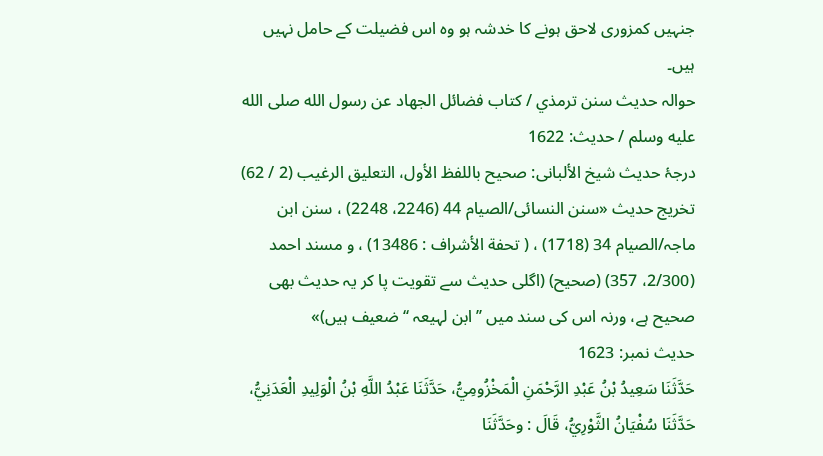جنہیں کمزوری لاحق ہونے کا خدشہ ہو وہ اس فضیلت کے حامل نہیں ہیں۔
حوالہ حدیث سنن ترمذي / كتاب فضائل الجهاد عن رسول الله صلى الله عليه وسلم / حدیث: 1622
درجۂ حدیث شیخ الألبانی: صحيح باللفظ الأول، التعليق الرغيب (2 / 62)
تخریج حدیث «سنن النسائی/الصیام 44 (2246، 2248) ، سنن ابن ماجہ/الصیام 34 (1718) ، ( تحفة الأشراف : 13486) ، و مسند احمد (2/300، 357) (صحیح) (اگلی حدیث سے تقویت پا کر یہ حدیث بھی صحیح ہے، ورنہ اس کی سند میں ’’ ابن لہیعہ ‘‘ ضعیف ہیں)»
حدیث نمبر: 1623
حَدَّثَنَا سَعِيدُ بْنُ عَبْدِ الرَّحْمَنِ الْمَخْزُومِيُّ، حَدَّثَنَا عَبْدُ اللَّهِ بْنُ الْوَلِيدِ الْعَدَنِيُّ، حَدَّثَنَا سُفْيَانُ الثَّوْرِيُّ، قَالَ : وحَدَّثَنَا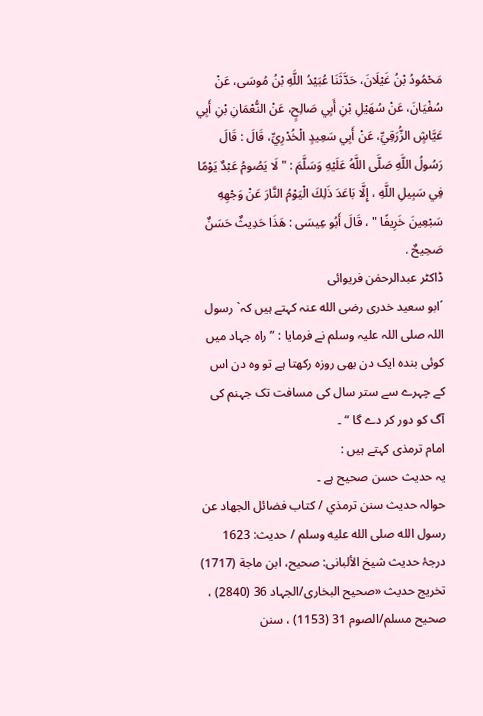مَحْمُودُ بْنُ غَيْلَانَ، حَدَّثَنَا عُبَيْدُ اللَّهِ بْنُ مُوسَى، عَنْ سُفْيَانَ، عَنْ سُهَيْلِ بْنِ أَبِي صَالِحٍ، عَنْ النُّعْمَانِ بْنِ أَبِي عَيَّاشٍ الزُّرَقِيِّ، عَنْ أَبِي سَعِيدٍ الْخُدْرِيِّ، قَالَ : قَالَ رَسُولُ اللَّهِ صَلَّى اللَّهُ عَلَيْهِ وَسَلَّمَ : " لَا يَصُومُ عَبْدٌ يَوْمًا فِي سَبِيلِ اللَّهِ ، إِلَّا بَاعَدَ ذَلِكَ الْيَوْمُ النَّارَ عَنْ وَجْهِهِ سَبْعِينَ خَرِيفًا " ، قَالَ أَبُو عِيسَى : هَذَا حَدِيثٌ حَسَنٌ صَحِيحٌ .
ڈاکٹر عبدالرحمٰن فریوائی
´ابو سعید خدری رضی الله عنہ کہتے ہیں کہ` رسول اللہ صلی اللہ علیہ وسلم نے فرمایا : ” راہ جہاد میں کوئی بندہ ایک دن بھی روزہ رکھتا ہے تو وہ دن اس کے چہرے سے ستر سال کی مسافت تک جہنم کی آگ کو دور کر دے گا “ ۔
امام ترمذی کہتے ہیں :
یہ حدیث حسن صحیح ہے ۔
حوالہ حدیث سنن ترمذي / كتاب فضائل الجهاد عن رسول الله صلى الله عليه وسلم / حدیث: 1623
درجۂ حدیث شیخ الألبانی: صحيح، ابن ماجة (1717)
تخریج حدیث «صحیح البخاری/الجہاد 36 (2840) ، صحیح مسلم/الصوم 31 (1153) ، سنن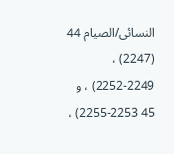النسائی/الصیام 44 (2247) ، 2249-2252) ، و 45 2253-2255) ،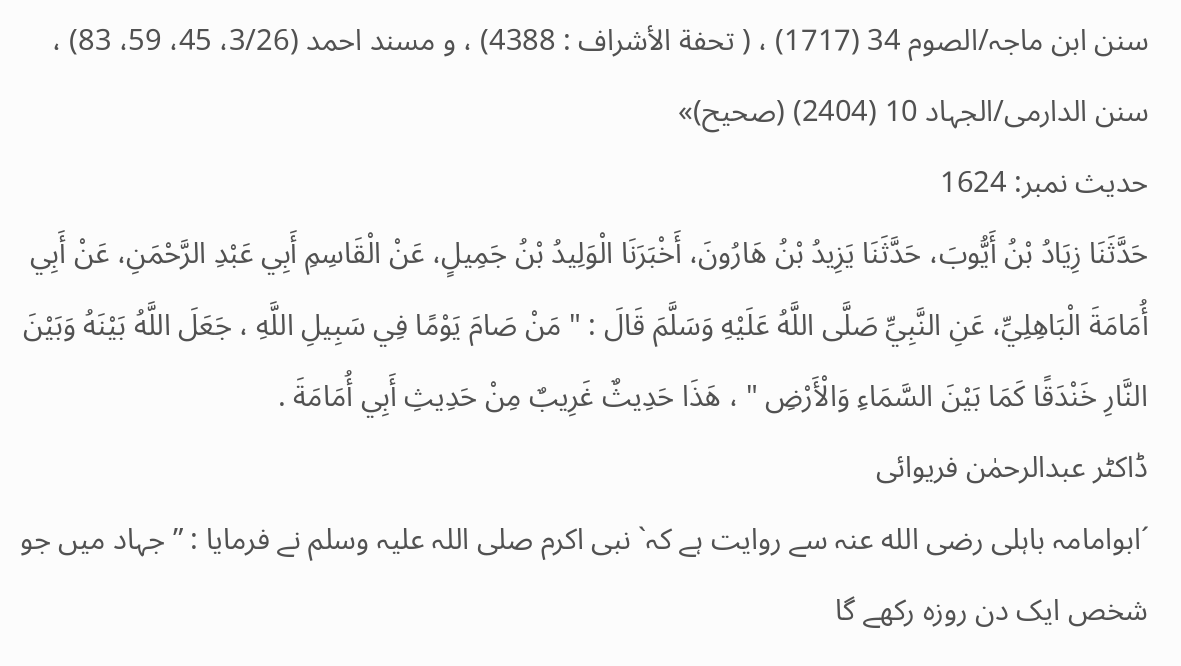سنن ابن ماجہ/الصوم 34 (1717) ، ( تحفة الأشراف : 4388) ، و مسند احمد (3/26، 45، 59، 83) ، سنن الدارمی/الجہاد 10 (2404) (صحیح)»
حدیث نمبر: 1624
حَدَّثَنَا زِيَادُ بْنُ أَيُّوبَ، حَدَّثَنَا يَزِيدُ بْنُ هَارُونَ، أَخْبَرَنَا الْوَلِيدُ بْنُ جَمِيلٍ، عَنْ الْقَاسِمِ أَبِي عَبْدِ الرَّحْمَنِ، عَنْ أَبِي أُمَامَةَ الْبَاهِلِيِّ، عَنِ النَّبِيِّ صَلَّى اللَّهُ عَلَيْهِ وَسَلَّمَ قَالَ : " مَنْ صَامَ يَوْمًا فِي سَبِيلِ اللَّهِ ، جَعَلَ اللَّهُ بَيْنَهُ وَبَيْنَ النَّارِ خَنْدَقًا كَمَا بَيْنَ السَّمَاءِ وَالْأَرْضِ " ، هَذَا حَدِيثٌ غَرِيبٌ مِنْ حَدِيثِ أَبِي أُمَامَةَ .
ڈاکٹر عبدالرحمٰن فریوائی
´ابوامامہ باہلی رضی الله عنہ سے روایت ہے کہ` نبی اکرم صلی اللہ علیہ وسلم نے فرمایا : ” جہاد میں جو شخص ایک دن روزہ رکھے گا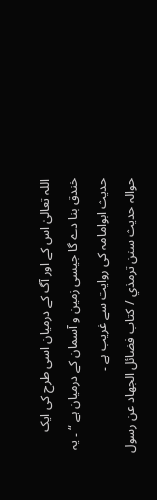اللہ تعالیٰ اس کے اور آگ کے درمیان اسی طرح کی ایک خندق بنا دے گا جیسی زمین و آسمان کے درمیان ہے “ ۔ یہ حدیث ابوامامہ کی روایت سے غریب ہے ۔
حوالہ حدیث سنن ترمذي / كتاب فضائل الجهاد عن رسول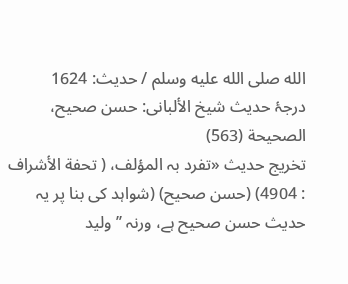الله صلى الله عليه وسلم / حدیث: 1624
درجۂ حدیث شیخ الألبانی: حسن صحيح، الصحيحة (563)
تخریج حدیث «تفرد بہ المؤلف، ( تحفة الأشراف : 4904) (حسن صحیح) (شواہد کی بنا پر یہ حدیث حسن صحیح ہے، ورنہ ’’ ولید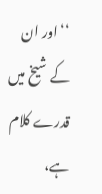‘‘ اور ان کے شیخ میں قدرے کلام ہے،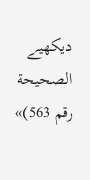دیکھیے الصحیحة رقم 563)»